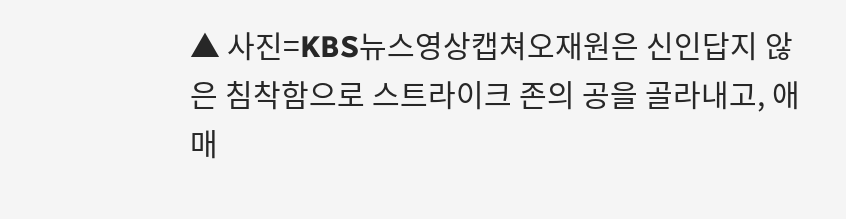▲ 사진=KBS뉴스영상캡쳐오재원은 신인답지 않은 침착함으로 스트라이크 존의 공을 골라내고, 애매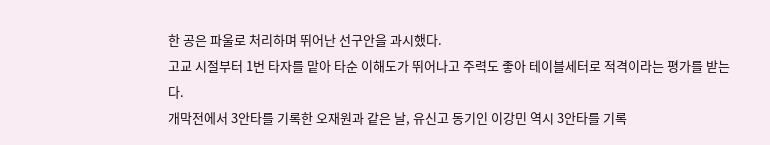한 공은 파울로 처리하며 뛰어난 선구안을 과시했다.
고교 시절부터 1번 타자를 맡아 타순 이해도가 뛰어나고 주력도 좋아 테이블세터로 적격이라는 평가를 받는다.
개막전에서 3안타를 기록한 오재원과 같은 날, 유신고 동기인 이강민 역시 3안타를 기록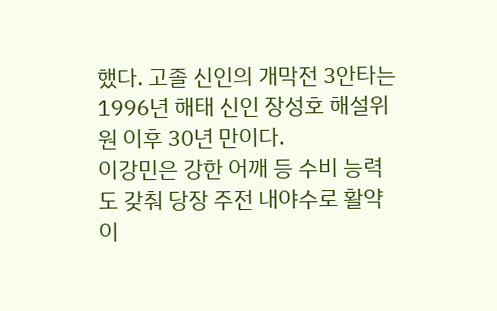했다. 고졸 신인의 개막전 3안타는 1996년 해태 신인 장성호 해설위원 이후 30년 만이다.
이강민은 강한 어깨 등 수비 능력도 갖춰 당장 주전 내야수로 활약이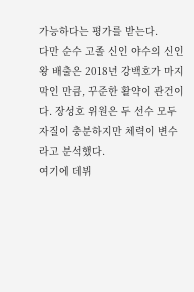가능하다는 평가를 받는다.
다만 순수 고졸 신인 야수의 신인왕 배출은 2018년 강백호가 마지막인 만큼, 꾸준한 활약이 관건이다. 장성호 위원은 두 선수 모두 자질이 충분하지만 체력이 변수라고 분석했다.
여기에 데뷔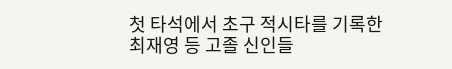첫 타석에서 초구 적시타를 기록한 최재영 등 고졸 신인들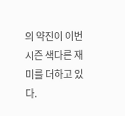의 약진이 이번 시즌 색다른 재미를 더하고 있다.